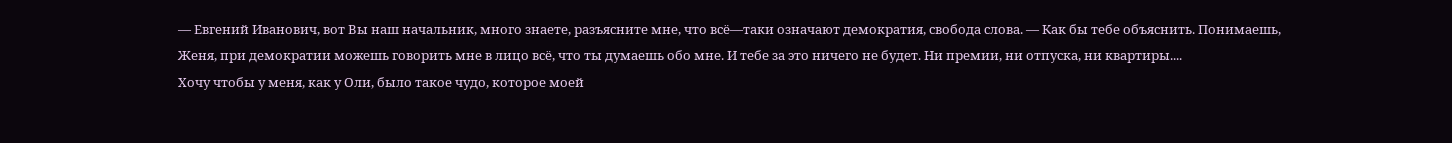— Евгений Иванович, вот Вы наш начальник, много знаете, разъясните мне, что всё—таки означают демократия, свобода слова. — Как бы тебе объяснить. Понимаешь, Женя, при демократии можешь говорить мне в лицо всё, что ты думаешь обо мне. И тебе за это ничего не будет. Ни премии, ни отпуска, ни квартиры....
Хочу чтобы у меня, как у Оли, было такое чудо, которое моей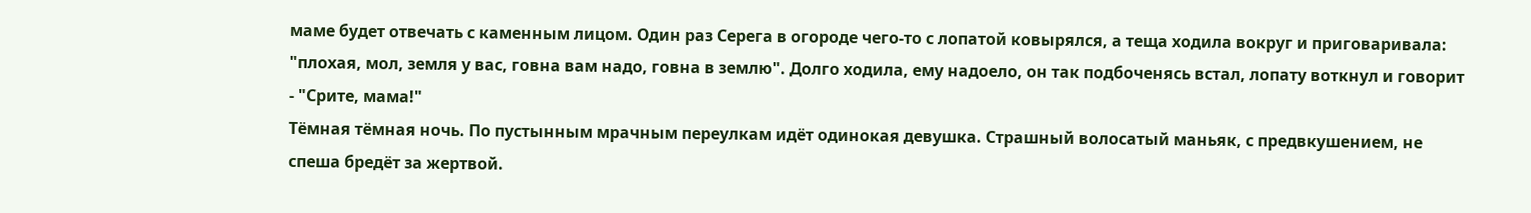маме будет отвечать с каменным лицом. Один раз Серега в огороде чего-то с лопатой ковырялся, а теща ходила вокруг и приговаривала: "плохая, мол, земля у вас, говна вам надо, говна в землю". Долго ходила, ему надоело, он так подбоченясь встал, лопату воткнул и говорит - "Срите, мама!"
Тёмная тёмная ночь. По пустынным мрачным переулкам идёт одинокая девушка. Страшный волосатый маньяк, с предвкушением, не спеша бредёт за жертвой.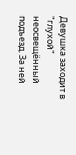Девушка заходит в "глухой" неосвещённый подъезд. За ней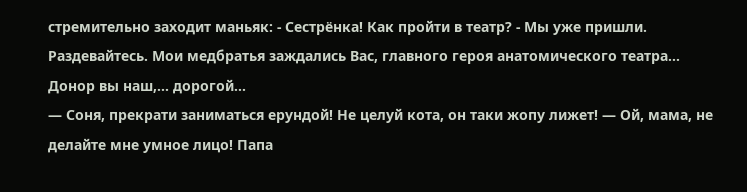стремительно заходит маньяк: - Сестрёнка! Как пройти в театр? - Мы уже пришли. Раздевайтесь. Мои медбратья заждались Вас, главного героя анатомического театра... Донор вы наш,... дорогой...
— Соня, прекрати заниматься ерундой! Не целуй кота, он таки жопу лижет! — Ой, мама, не делайте мне умное лицо! Папа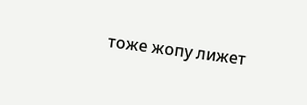тоже жопу лижет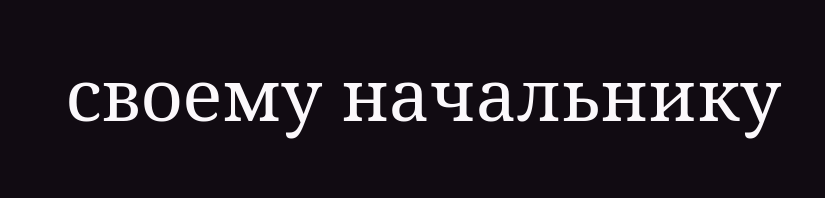своему начальнику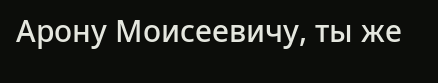Арону Моисеевичу, ты же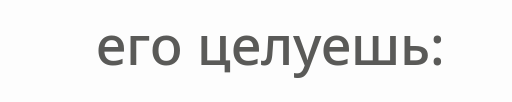его целуешь: